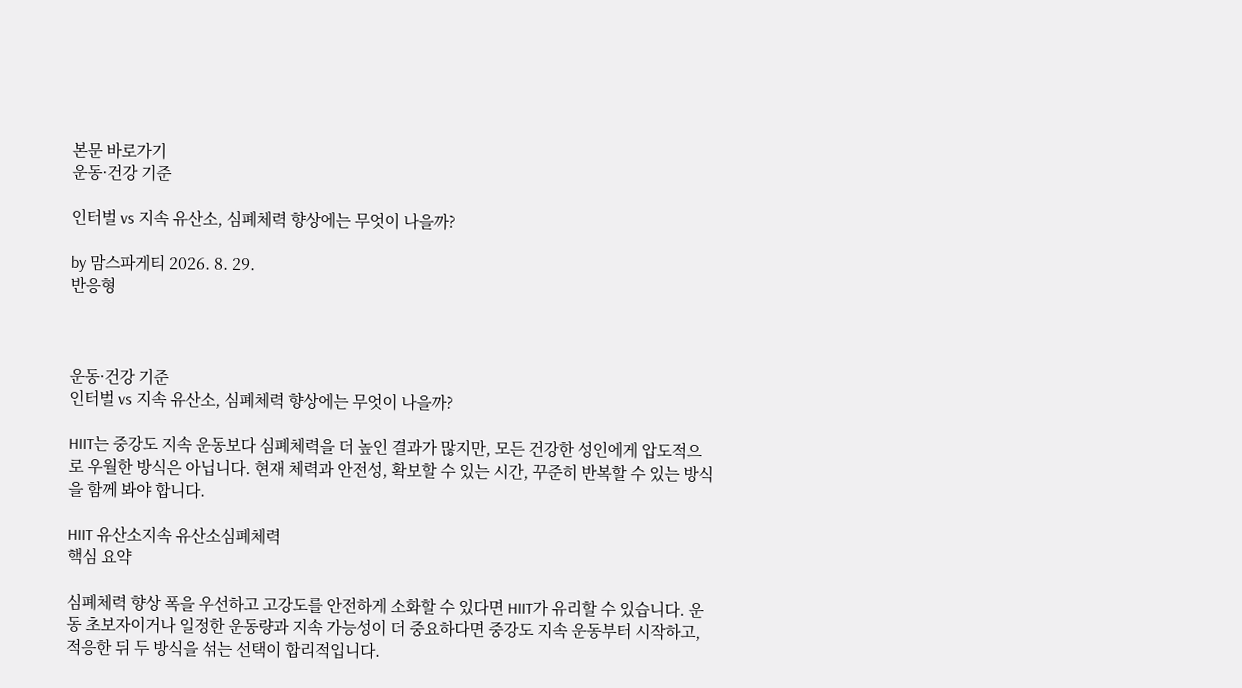본문 바로가기
운동·건강 기준

인터벌 vs 지속 유산소, 심폐체력 향상에는 무엇이 나을까?

by 맘스파게티 2026. 8. 29.
반응형



운동·건강 기준
인터벌 vs 지속 유산소, 심폐체력 향상에는 무엇이 나을까?

HIIT는 중강도 지속 운동보다 심폐체력을 더 높인 결과가 많지만, 모든 건강한 성인에게 압도적으로 우월한 방식은 아닙니다. 현재 체력과 안전성, 확보할 수 있는 시간, 꾸준히 반복할 수 있는 방식을 함께 봐야 합니다.

HIIT 유산소지속 유산소심폐체력
핵심 요약

심폐체력 향상 폭을 우선하고 고강도를 안전하게 소화할 수 있다면 HIIT가 유리할 수 있습니다. 운동 초보자이거나 일정한 운동량과 지속 가능성이 더 중요하다면 중강도 지속 운동부터 시작하고, 적응한 뒤 두 방식을 섞는 선택이 합리적입니다.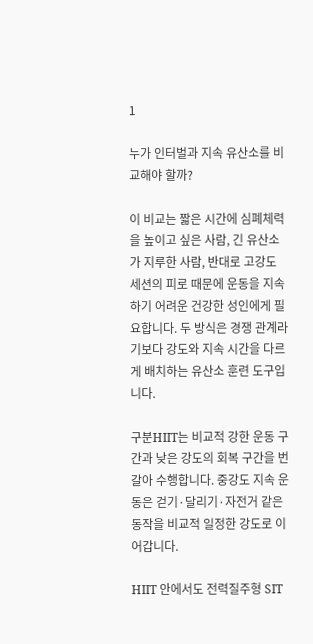1

누가 인터벌과 지속 유산소를 비교해야 할까?

이 비교는 짧은 시간에 심폐체력을 높이고 싶은 사람, 긴 유산소가 지루한 사람, 반대로 고강도 세션의 피로 때문에 운동을 지속하기 어려운 건강한 성인에게 필요합니다. 두 방식은 경쟁 관계라기보다 강도와 지속 시간을 다르게 배치하는 유산소 훈련 도구입니다.

구분HIIT는 비교적 강한 운동 구간과 낮은 강도의 회복 구간을 번갈아 수행합니다. 중강도 지속 운동은 걷기·달리기·자전거 같은 동작을 비교적 일정한 강도로 이어갑니다.

HIIT 안에서도 전력질주형 SIT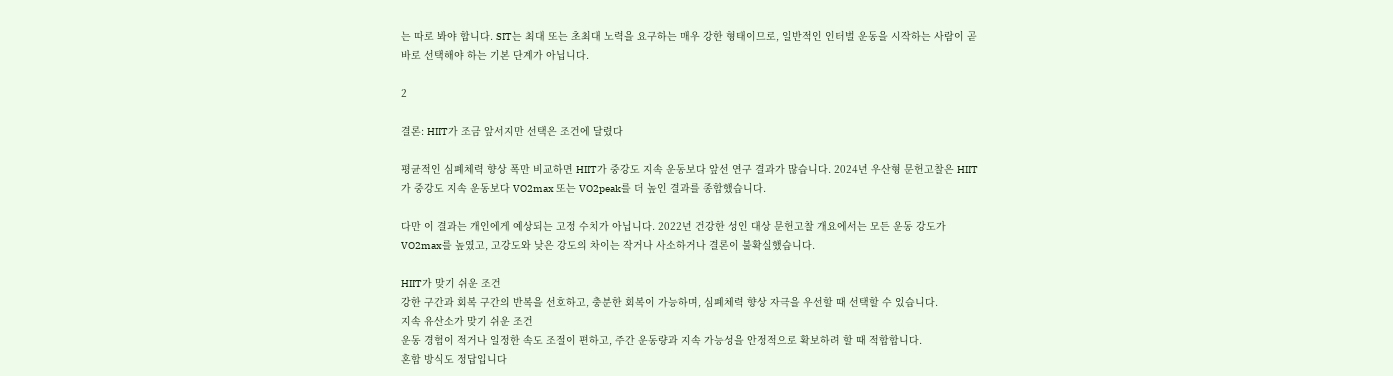는 따로 봐야 합니다. SIT는 최대 또는 초최대 노력을 요구하는 매우 강한 형태이므로, 일반적인 인터벌 운동을 시작하는 사람이 곧바로 선택해야 하는 기본 단계가 아닙니다.

2

결론: HIIT가 조금 앞서지만 선택은 조건에 달렸다

평균적인 심폐체력 향상 폭만 비교하면 HIIT가 중강도 지속 운동보다 앞선 연구 결과가 많습니다. 2024년 우산형 문헌고찰은 HIIT가 중강도 지속 운동보다 VO2max 또는 VO2peak를 더 높인 결과를 종합했습니다.

다만 이 결과는 개인에게 예상되는 고정 수치가 아닙니다. 2022년 건강한 성인 대상 문헌고찰 개요에서는 모든 운동 강도가 VO2max를 높였고, 고강도와 낮은 강도의 차이는 작거나 사소하거나 결론이 불확실했습니다.

HIIT가 맞기 쉬운 조건
강한 구간과 회복 구간의 반복을 선호하고, 충분한 회복이 가능하며, 심폐체력 향상 자극을 우선할 때 선택할 수 있습니다.
지속 유산소가 맞기 쉬운 조건
운동 경험이 적거나 일정한 속도 조절이 편하고, 주간 운동량과 지속 가능성을 안정적으로 확보하려 할 때 적합합니다.
혼합 방식도 정답입니다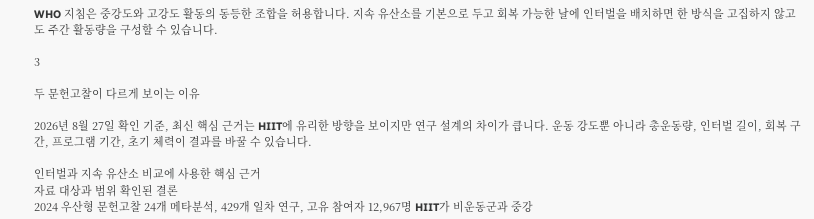WHO 지침은 중강도와 고강도 활동의 동등한 조합을 허용합니다. 지속 유산소를 기본으로 두고 회복 가능한 날에 인터벌을 배치하면 한 방식을 고집하지 않고도 주간 활동량을 구성할 수 있습니다.

3

두 문헌고찰이 다르게 보이는 이유

2026년 8월 27일 확인 기준, 최신 핵심 근거는 HIIT에 유리한 방향을 보이지만 연구 설계의 차이가 큽니다. 운동 강도뿐 아니라 총운동량, 인터벌 길이, 회복 구간, 프로그램 기간, 초기 체력이 결과를 바꿀 수 있습니다.

인터벌과 지속 유산소 비교에 사용한 핵심 근거
자료 대상과 범위 확인된 결론
2024 우산형 문헌고찰 24개 메타분석, 429개 일차 연구, 고유 참여자 12,967명 HIIT가 비운동군과 중강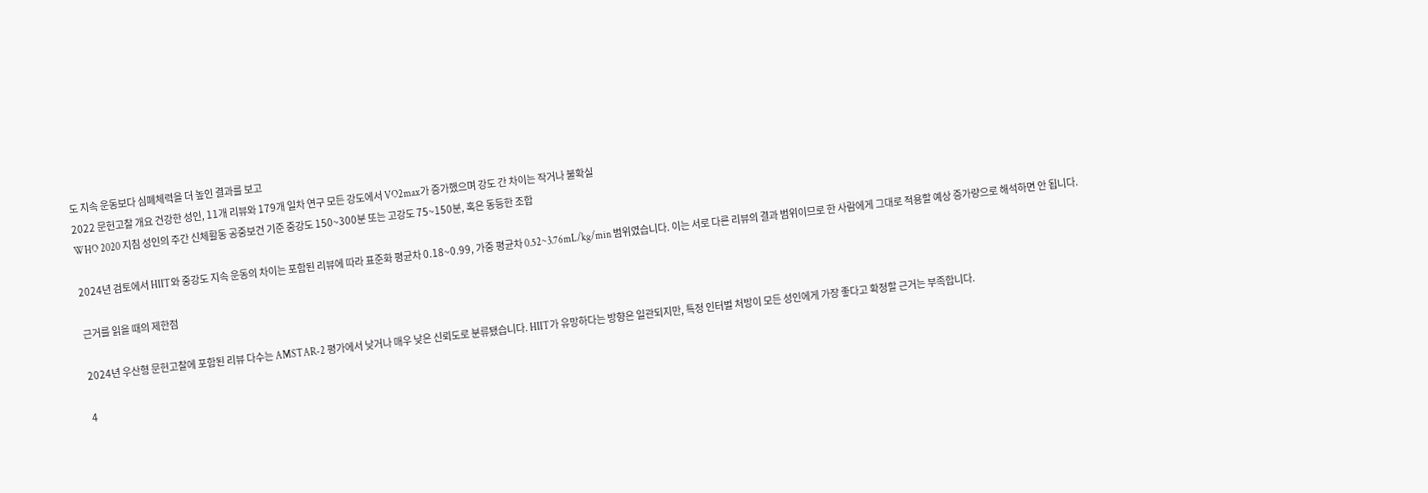도 지속 운동보다 심폐체력을 더 높인 결과를 보고
2022 문헌고찰 개요 건강한 성인, 11개 리뷰와 179개 일차 연구 모든 강도에서 VO2max가 증가했으며 강도 간 차이는 작거나 불확실
WHO 2020 지침 성인의 주간 신체활동 공중보건 기준 중강도 150~300분 또는 고강도 75~150분, 혹은 동등한 조합

2024년 검토에서 HIIT와 중강도 지속 운동의 차이는 포함된 리뷰에 따라 표준화 평균차 0.18~0.99, 가중 평균차 0.52~3.76mL/kg/min 범위였습니다. 이는 서로 다른 리뷰의 결과 범위이므로 한 사람에게 그대로 적용할 예상 증가량으로 해석하면 안 됩니다.

근거를 읽을 때의 제한점

2024년 우산형 문헌고찰에 포함된 리뷰 다수는 AMSTAR-2 평가에서 낮거나 매우 낮은 신뢰도로 분류됐습니다. HIIT가 유망하다는 방향은 일관되지만, 특정 인터벌 처방이 모든 성인에게 가장 좋다고 확정할 근거는 부족합니다.

4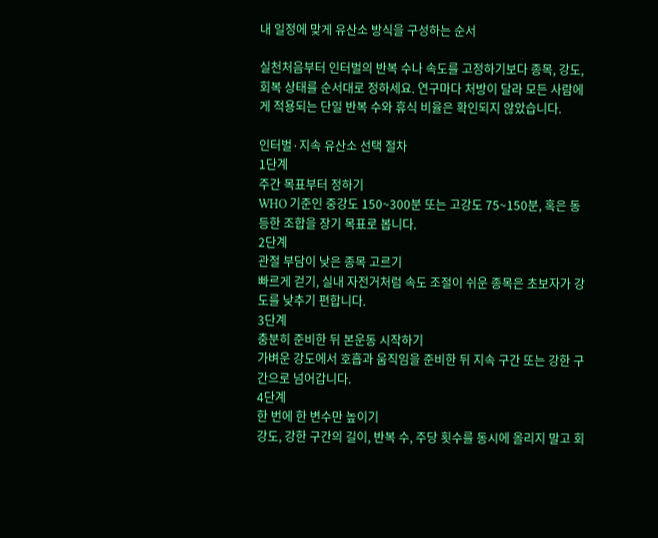내 일정에 맞게 유산소 방식을 구성하는 순서

실천처음부터 인터벌의 반복 수나 속도를 고정하기보다 종목, 강도, 회복 상태를 순서대로 정하세요. 연구마다 처방이 달라 모든 사람에게 적용되는 단일 반복 수와 휴식 비율은 확인되지 않았습니다.

인터벌·지속 유산소 선택 절차
1단계
주간 목표부터 정하기
WHO 기준인 중강도 150~300분 또는 고강도 75~150분, 혹은 동등한 조합을 장기 목표로 봅니다.
2단계
관절 부담이 낮은 종목 고르기
빠르게 걷기, 실내 자전거처럼 속도 조절이 쉬운 종목은 초보자가 강도를 낮추기 편합니다.
3단계
충분히 준비한 뒤 본운동 시작하기
가벼운 강도에서 호흡과 움직임을 준비한 뒤 지속 구간 또는 강한 구간으로 넘어갑니다.
4단계
한 번에 한 변수만 높이기
강도, 강한 구간의 길이, 반복 수, 주당 횟수를 동시에 올리지 말고 회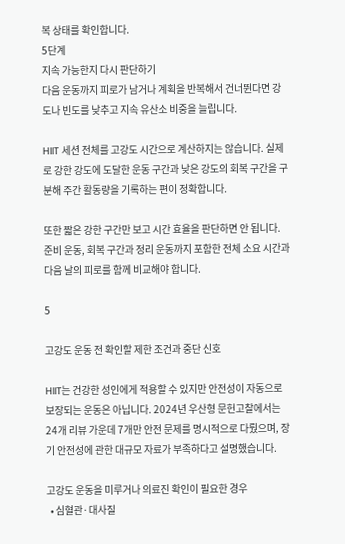복 상태를 확인합니다.
5단계
지속 가능한지 다시 판단하기
다음 운동까지 피로가 남거나 계획을 반복해서 건너뛴다면 강도나 빈도를 낮추고 지속 유산소 비중을 늘립니다.

HIIT 세션 전체를 고강도 시간으로 계산하지는 않습니다. 실제로 강한 강도에 도달한 운동 구간과 낮은 강도의 회복 구간을 구분해 주간 활동량을 기록하는 편이 정확합니다.

또한 짧은 강한 구간만 보고 시간 효율을 판단하면 안 됩니다. 준비 운동, 회복 구간과 정리 운동까지 포함한 전체 소요 시간과 다음 날의 피로를 함께 비교해야 합니다.

5

고강도 운동 전 확인할 제한 조건과 중단 신호

HIIT는 건강한 성인에게 적용할 수 있지만 안전성이 자동으로 보장되는 운동은 아닙니다. 2024년 우산형 문헌고찰에서는 24개 리뷰 가운데 7개만 안전 문제를 명시적으로 다뤘으며, 장기 안전성에 관한 대규모 자료가 부족하다고 설명했습니다.

고강도 운동을 미루거나 의료진 확인이 필요한 경우
  • 심혈관·대사질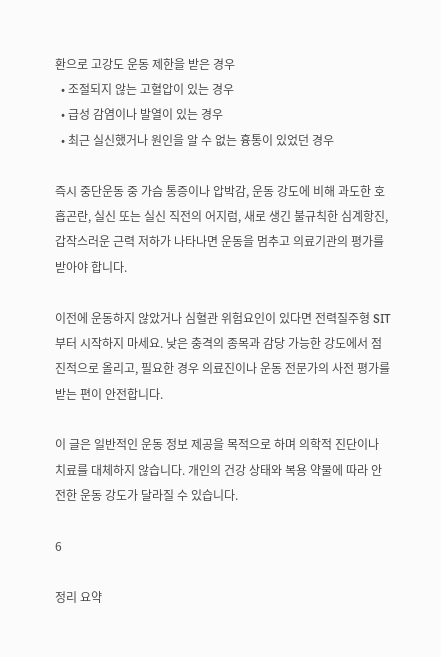환으로 고강도 운동 제한을 받은 경우
  • 조절되지 않는 고혈압이 있는 경우
  • 급성 감염이나 발열이 있는 경우
  • 최근 실신했거나 원인을 알 수 없는 흉통이 있었던 경우

즉시 중단운동 중 가슴 통증이나 압박감, 운동 강도에 비해 과도한 호흡곤란, 실신 또는 실신 직전의 어지럼, 새로 생긴 불규칙한 심계항진, 갑작스러운 근력 저하가 나타나면 운동을 멈추고 의료기관의 평가를 받아야 합니다.

이전에 운동하지 않았거나 심혈관 위험요인이 있다면 전력질주형 SIT부터 시작하지 마세요. 낮은 충격의 종목과 감당 가능한 강도에서 점진적으로 올리고, 필요한 경우 의료진이나 운동 전문가의 사전 평가를 받는 편이 안전합니다.

이 글은 일반적인 운동 정보 제공을 목적으로 하며 의학적 진단이나 치료를 대체하지 않습니다. 개인의 건강 상태와 복용 약물에 따라 안전한 운동 강도가 달라질 수 있습니다.

6

정리 요약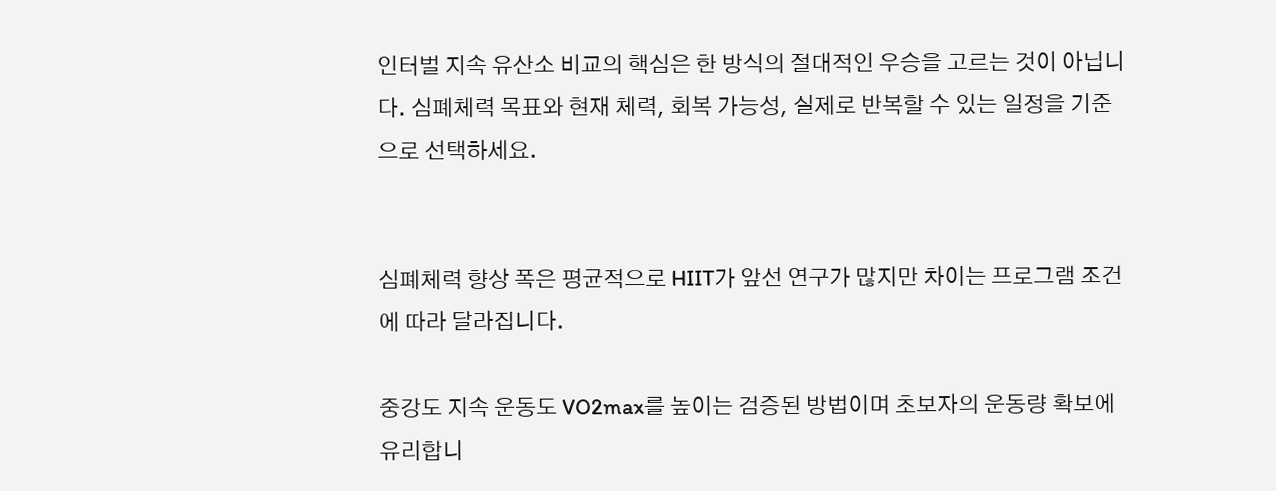인터벌 지속 유산소 비교의 핵심은 한 방식의 절대적인 우승을 고르는 것이 아닙니다. 심폐체력 목표와 현재 체력, 회복 가능성, 실제로 반복할 수 있는 일정을 기준으로 선택하세요.


심폐체력 향상 폭은 평균적으로 HIIT가 앞선 연구가 많지만 차이는 프로그램 조건에 따라 달라집니다.

중강도 지속 운동도 VO2max를 높이는 검증된 방법이며 초보자의 운동량 확보에 유리합니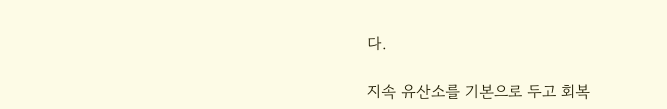다.

지속 유산소를 기본으로 두고 회복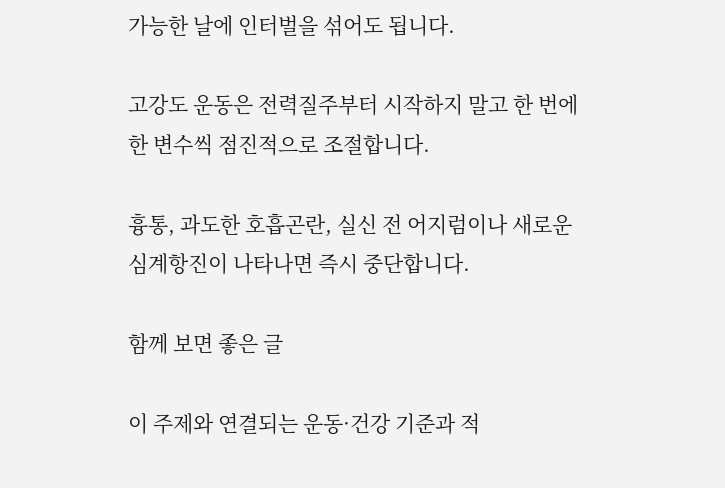가능한 날에 인터벌을 섞어도 됩니다.

고강도 운동은 전력질주부터 시작하지 말고 한 번에 한 변수씩 점진적으로 조절합니다.

흉통, 과도한 호흡곤란, 실신 전 어지럼이나 새로운 심계항진이 나타나면 즉시 중단합니다.

함께 보면 좋은 글

이 주제와 연결되는 운동·건강 기준과 적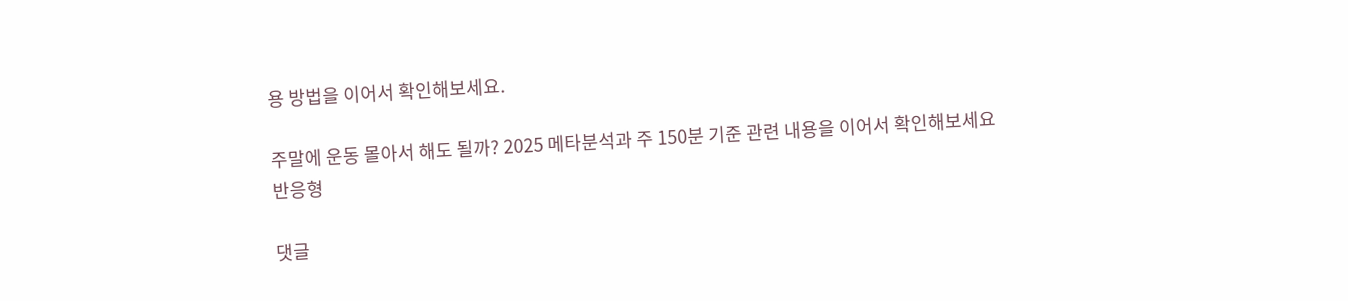용 방법을 이어서 확인해보세요.

주말에 운동 몰아서 해도 될까? 2025 메타분석과 주 150분 기준 관련 내용을 이어서 확인해보세요
반응형

댓글